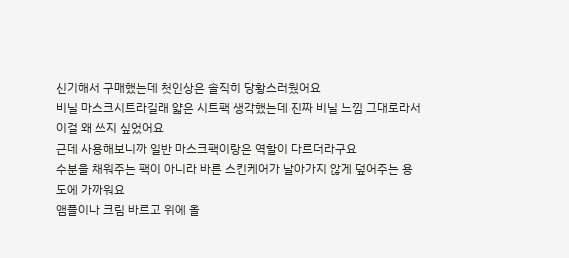신기해서 구매했는데 첫인상은 솔직히 당황스러웠어요
비닐 마스크시트라길래 얇은 시트팩 생각했는데 진짜 비닐 느낌 그대로라서 이걸 왜 쓰지 싶었어요
근데 사용해보니까 일반 마스크팩이랑은 역할이 다르더라구요
수분을 채워주는 팩이 아니라 바른 스킨케어가 날아가지 않게 덮어주는 용도에 가까워요
앰플이나 크림 바르고 위에 올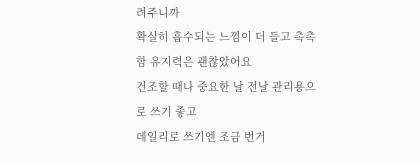려주니까
확실히 흡수되는 느낌이 더 들고 촉촉함 유지력은 괜찮았어요
건조할 때나 중요한 날 전날 관리용으로 쓰기 좋고
데일리로 쓰기엔 조금 번거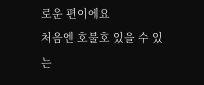로운 편이에요
처음엔 호불호 있을 수 있는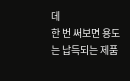데
한 번 써보면 용도는 납득되는 제품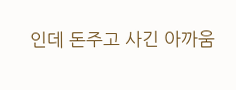인데 돈주고 사긴 아까움